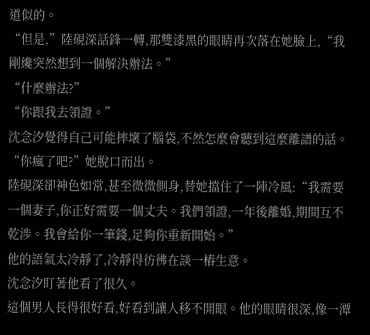道似的。
“但是,”陸硯深話鋒一轉,那雙漆黑的眼睛再次落在她臉上,“我剛纔突然想到一個解決辦法。”
“什麼辦法?”
“你跟我去領證。”
沈念汐覺得自己可能摔壞了腦袋,不然怎麼會聽到這麼離譜的話。
“你瘋了吧?”她脫口而出。
陸硯深卻神色如常,甚至微微側身,替她擋住了一陣冷風:“我需要一個妻子,你正好需要一個丈夫。我們領證,一年後離婚,期間互不乾涉。我會給你一筆錢,足夠你重新開始。”
他的語氣太冷靜了,冷靜得彷彿在談一樁生意。
沈念汐盯著他看了很久。
這個男人長得很好看,好看到讓人移不開眼。他的眼睛很深,像一潭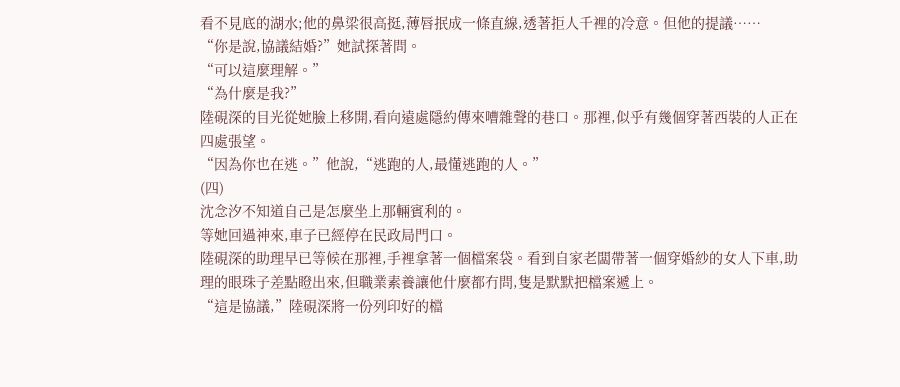看不見底的湖水;他的鼻梁很高挺,薄唇抿成一條直線,透著拒人千裡的冷意。但他的提議……
“你是說,協議結婚?”她試探著問。
“可以這麼理解。”
“為什麼是我?”
陸硯深的目光從她臉上移開,看向遠處隱約傳來嘈雜聲的巷口。那裡,似乎有幾個穿著西裝的人正在四處張望。
“因為你也在逃。”他說,“逃跑的人,最懂逃跑的人。”
(四)
沈念汐不知道自己是怎麼坐上那輛賓利的。
等她回過神來,車子已經停在民政局門口。
陸硯深的助理早已等候在那裡,手裡拿著一個檔案袋。看到自家老闆帶著一個穿婚紗的女人下車,助理的眼珠子差點瞪出來,但職業素養讓他什麼都冇問,隻是默默把檔案遞上。
“這是協議,”陸硯深將一份列印好的檔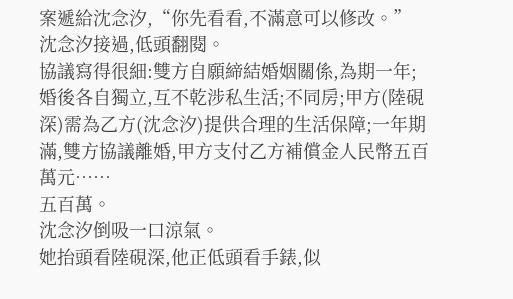案遞給沈念汐,“你先看看,不滿意可以修改。”
沈念汐接過,低頭翻閱。
協議寫得很細:雙方自願締結婚姻關係,為期一年;婚後各自獨立,互不乾涉私生活;不同房;甲方(陸硯深)需為乙方(沈念汐)提供合理的生活保障;一年期滿,雙方協議離婚,甲方支付乙方補償金人民幣五百萬元……
五百萬。
沈念汐倒吸一口涼氣。
她抬頭看陸硯深,他正低頭看手錶,似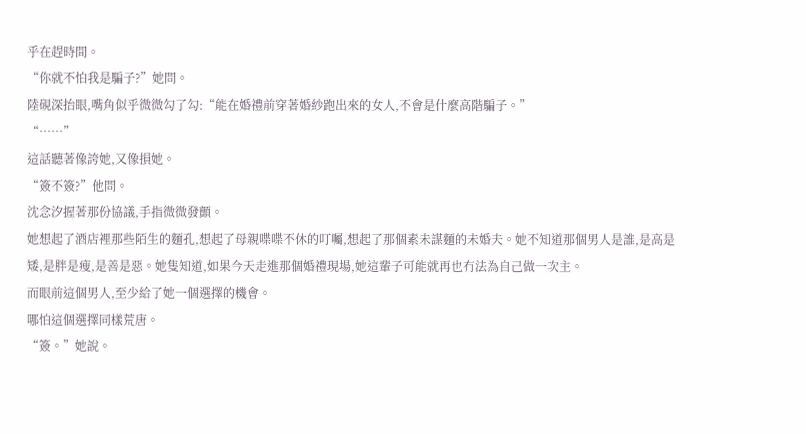乎在趕時間。
“你就不怕我是騙子?”她問。
陸硯深抬眼,嘴角似乎微微勾了勾:“能在婚禮前穿著婚紗跑出來的女人,不會是什麼高階騙子。”
“……”
這話聽著像誇她,又像損她。
“簽不簽?”他問。
沈念汐握著那份協議,手指微微發顫。
她想起了酒店裡那些陌生的麵孔,想起了母親喋喋不休的叮囑,想起了那個素未謀麵的未婚夫。她不知道那個男人是誰,是高是矮,是胖是瘦,是善是惡。她隻知道,如果今天走進那個婚禮現場,她這輩子可能就再也冇法為自己做一次主。
而眼前這個男人,至少給了她一個選擇的機會。
哪怕這個選擇同樣荒唐。
“簽。”她說。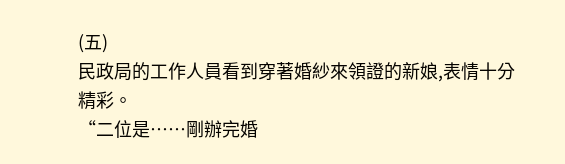(五)
民政局的工作人員看到穿著婚紗來領證的新娘,表情十分精彩。
“二位是……剛辦完婚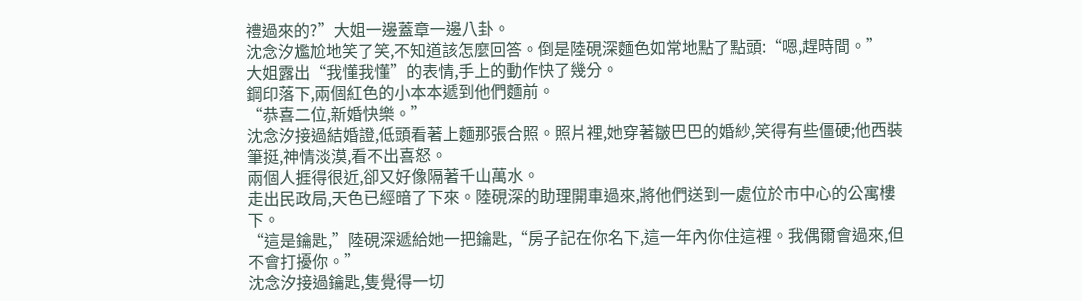禮過來的?”大姐一邊蓋章一邊八卦。
沈念汐尷尬地笑了笑,不知道該怎麼回答。倒是陸硯深麵色如常地點了點頭:“嗯,趕時間。”
大姐露出“我懂我懂”的表情,手上的動作快了幾分。
鋼印落下,兩個紅色的小本本遞到他們麵前。
“恭喜二位,新婚快樂。”
沈念汐接過結婚證,低頭看著上麵那張合照。照片裡,她穿著皺巴巴的婚紗,笑得有些僵硬;他西裝筆挺,神情淡漠,看不出喜怒。
兩個人捱得很近,卻又好像隔著千山萬水。
走出民政局,天色已經暗了下來。陸硯深的助理開車過來,將他們送到一處位於市中心的公寓樓下。
“這是鑰匙,”陸硯深遞給她一把鑰匙,“房子記在你名下,這一年內你住這裡。我偶爾會過來,但不會打擾你。”
沈念汐接過鑰匙,隻覺得一切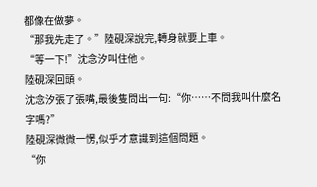都像在做夢。
“那我先走了。”陸硯深說完,轉身就要上車。
“等一下!”沈念汐叫住他。
陸硯深回頭。
沈念汐張了張嘴,最後隻問出一句:“你……不問我叫什麼名字嗎?”
陸硯深微微一愣,似乎才意識到這個問題。
“你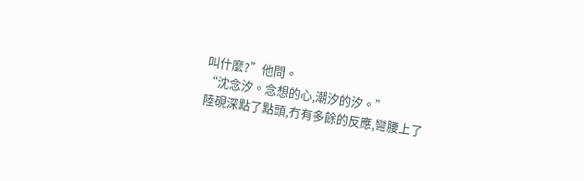叫什麼?”他問。
“沈念汐。念想的心,潮汐的汐。”
陸硯深點了點頭,冇有多餘的反應,彎腰上了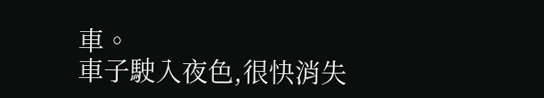車。
車子駛入夜色,很快消失